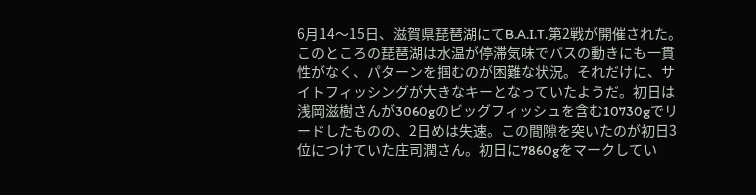6月14〜15日、滋賀県琵琶湖にてB.A.I.T.第2戦が開催された。このところの琵琶湖は水温が停滞気味でバスの動きにも一貫性がなく、パターンを掴むのが困難な状況。それだけに、サイトフィッシングが大きなキーとなっていたようだ。初日は浅岡滋樹さんが3060gのビッグフィッシュを含む10730gでリードしたものの、2日めは失速。この間隙を突いたのが初日3位につけていた庄司潤さん。初日に7860gをマークしてい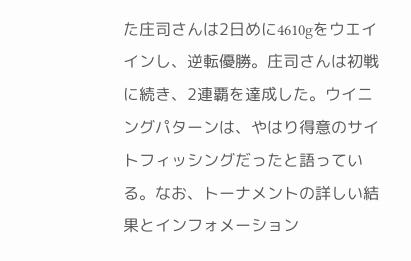た庄司さんは2日めに4610gをウエイインし、逆転優勝。庄司さんは初戦に続き、2連覇を達成した。ウイニングパターンは、やはり得意のサイトフィッシングだったと語っている。なお、トーナメントの詳しい結果とインフォメーション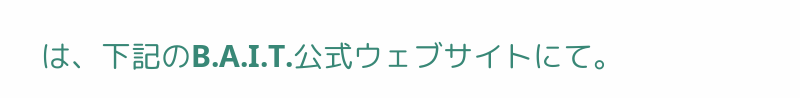は、下記のB.A.I.T.公式ウェブサイトにて。